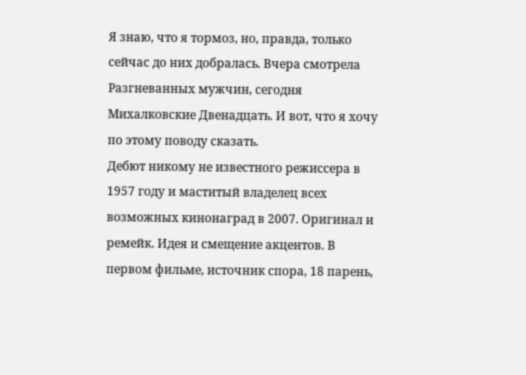Я знаю, что я тормоз, но, правда, только сейчас до них добралась. Вчера смотрела Разгневанных мужчин, сегодня Михалковские Двенадцать. И вот, что я хочу по этому поводу сказать.
Дебют никому не известного режиссера в 1957 году и маститый владелец всех возможных кинонаград в 2007. Оригинал и ремейк. Идея и смещение акцентов. В первом фильме, источник спора, 18 парень,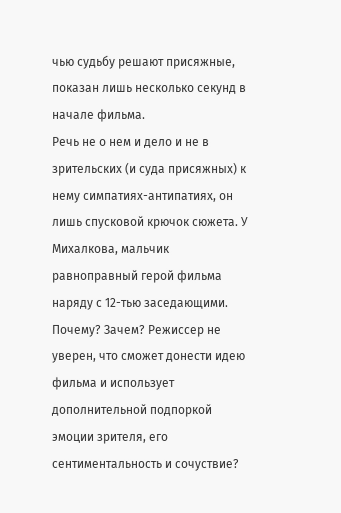чью судьбу решают присяжные, показан лишь несколько секунд в начале фильма.
Речь не о нем и дело и не в зрительских (и суда присяжных) к нему симпатиях-антипатиях, он лишь спусковой крючок сюжета. У Михалкова, мальчик равноправный герой фильма наряду с 12-тью заседающими. Почему? Зачем? Режиссер не уверен, что сможет донести идею фильма и использует дополнительной подпоркой эмоции зрителя, его сентиментальность и сочуствие?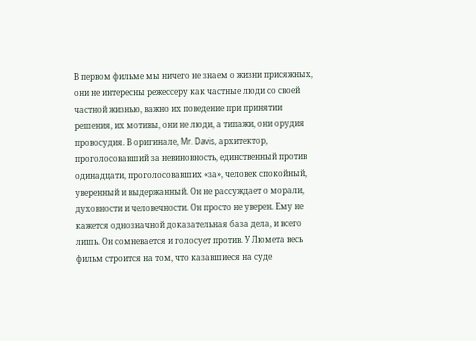В первом фильме мы ничего не знаем о жизни присяжных, они не интересны режессеру как частные люди со своей частной жизнью, важно их поведение при принятии решения, их мотивы, они не люди, а типажи, они орудия провосудия. В оригинале, Mr. Davis, архитектор, проголосовавший за невиновность, единственный против одинадцати, проголосовавших «за», человек спокойный, уверенный и выдержанный. Он не рассуждает о морали, духовности и человечности. Он просто не уверен. Ему не кажется однозначной доказательная база дела, и всего лишь. Он сомневается и голосует против. У Люмета весь фильм строится на том, что казавшиеся на суде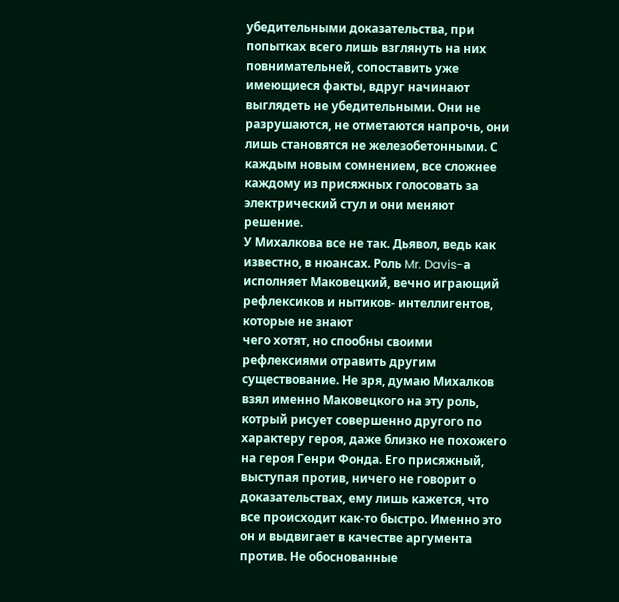убедительными доказательства, при попытках всего лишь взглянуть на них повнимательней, сопоставить уже имеющиеся факты, вдруг начинают выглядеть не убедительными. Они не разрушаются, не отметаются напрочь, они лишь становятся не железобетонными. С каждым новым сомнением, все сложнее каждому из присяжных голосовать за электрический стул и они меняют решение.
У Михалкова все не так. Дьявол, ведь как известно, в нюансах. Роль Mr. Davis-а исполняет Маковецкий, вечно играющий рефлексиков и нытиков- интеллигентов, которые не знают
чего хотят, но спообны своими рефлексиями отравить другим существование. Не зря, думаю Михалков взял именно Маковецкого на эту роль, котрый рисует совершенно другого по характеру героя, даже близко не похожего на героя Генри Фонда. Его присяжный, выступая против, ничего не говорит о доказательствах, ему лишь кажется, что все происходит как-то быстро. Именно это он и выдвигает в качестве аргумента против. Не обоснованные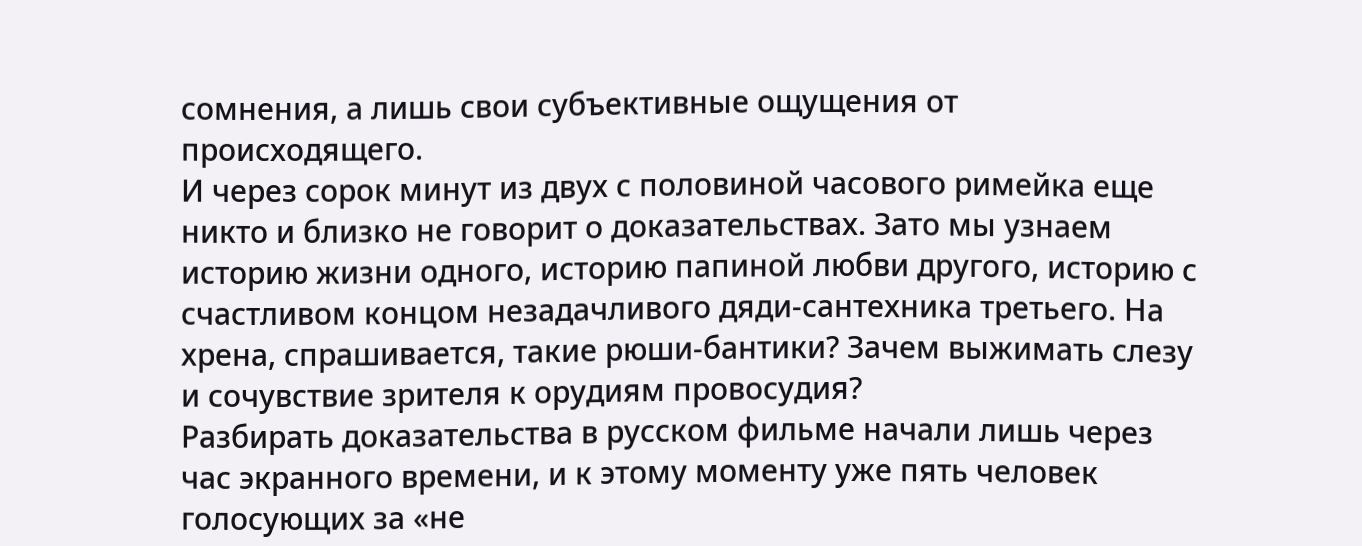сомнения, а лишь свои субъективные ощущения от происходящего.
И через сорок минут из двух с половиной часового римейка еще никто и близко не говорит о доказательствах. Зато мы узнаем историю жизни одного, историю папиной любви другого, историю с счастливом концом незадачливого дяди-сантехника третьего. На хрена, спрашивается, такие рюши-бантики? Зачем выжимать слезу и сочувствие зрителя к орудиям провосудия?
Разбирать доказательства в русском фильме начали лишь через час экранного времени, и к этому моменту уже пять человек голосующих за «не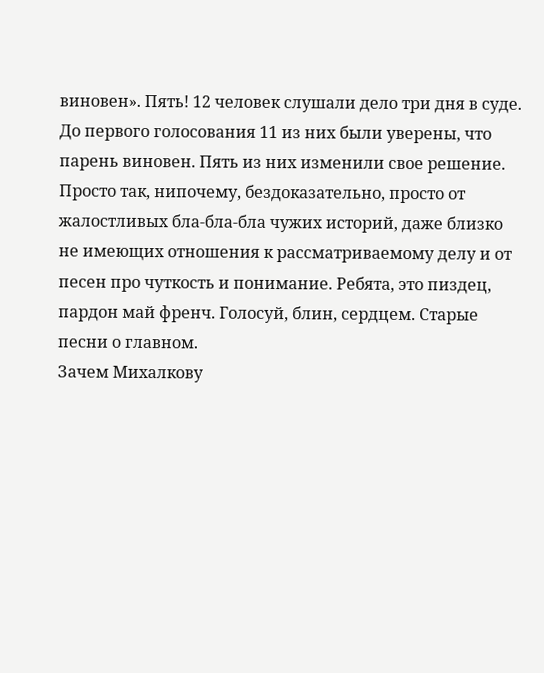виновен». Пять! 12 человек слушали дело три дня в суде. До первого голосования 11 из них были уверены, что парень виновен. Пять из них изменили свое решение. Просто так, нипочему, бездоказательно, просто от жалостливых бла-бла-бла чужих историй, даже близко не имеющих отношения к рассматриваемому делу и от песен про чуткость и понимание. Ребята, это пиздец, пардон май френч. Голосуй, блин, сердцем. Старые песни о главном.
Зачем Михалкову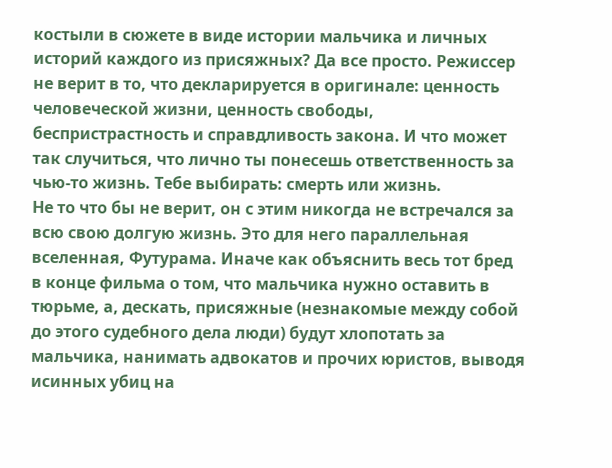костыли в сюжете в виде истории мальчика и личных историй каждого из присяжных? Да все просто. Режиссер не верит в то, что декларируется в оригинале: ценность человеческой жизни, ценность свободы, беспристрастность и справдливость закона. И что может так случиться, что лично ты понесешь ответственность за чью-то жизнь. Тебе выбирать: смерть или жизнь.
Не то что бы не верит, он с этим никогда не встречался за всю свою долгую жизнь. Это для него параллельная вселенная, Футурама. Иначе как объяснить весь тот бред в конце фильма о том, что мальчика нужно оставить в тюрьме, а, дескать, присяжные (незнакомые между собой до этого судебного дела люди) будут хлопотать за мальчика, нанимать адвокатов и прочих юристов, выводя исинных убиц на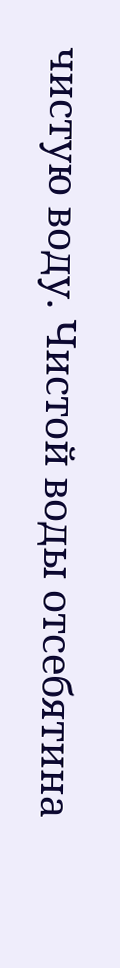чистую воду. Чистой воды отсебятина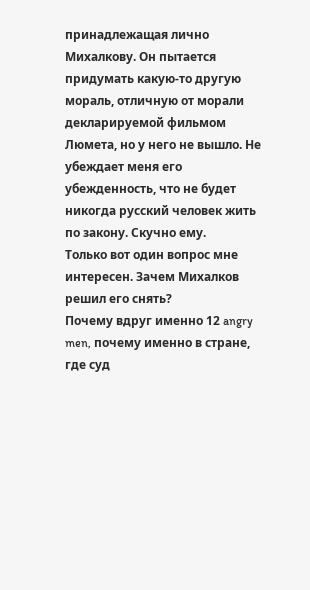принадлежащая лично Михалкову. Он пытается придумать какую-то другую мораль, отличную от морали декларируемой фильмом Люмета, но у него не вышло. Не убеждает меня его убежденность, что не будет никогда русский человек жить по закону. Скучно ему.
Только вот один вопрос мне интересен. Зачем Михалков решил его снять?
Почему вдруг именно 12 angry men, почему именно в стране, где суд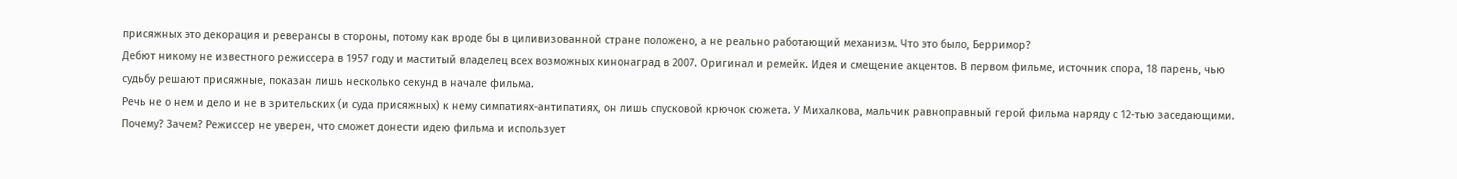присяжных это декорация и реверансы в стороны, потому как вроде бы в циливизованной стране положено, а не реально работающий механизм. Что это было, Берримор?
Дебют никому не известного режиссера в 1957 году и маститый владелец всех возможных кинонаград в 2007. Оригинал и ремейк. Идея и смещение акцентов. В первом фильме, источник спора, 18 парень, чью судьбу решают присяжные, показан лишь несколько секунд в начале фильма.
Речь не о нем и дело и не в зрительских (и суда присяжных) к нему симпатиях-антипатиях, он лишь спусковой крючок сюжета. У Михалкова, мальчик равноправный герой фильма наряду с 12-тью заседающими. Почему? Зачем? Режиссер не уверен, что сможет донести идею фильма и использует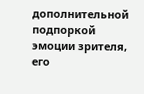дополнительной подпоркой эмоции зрителя, его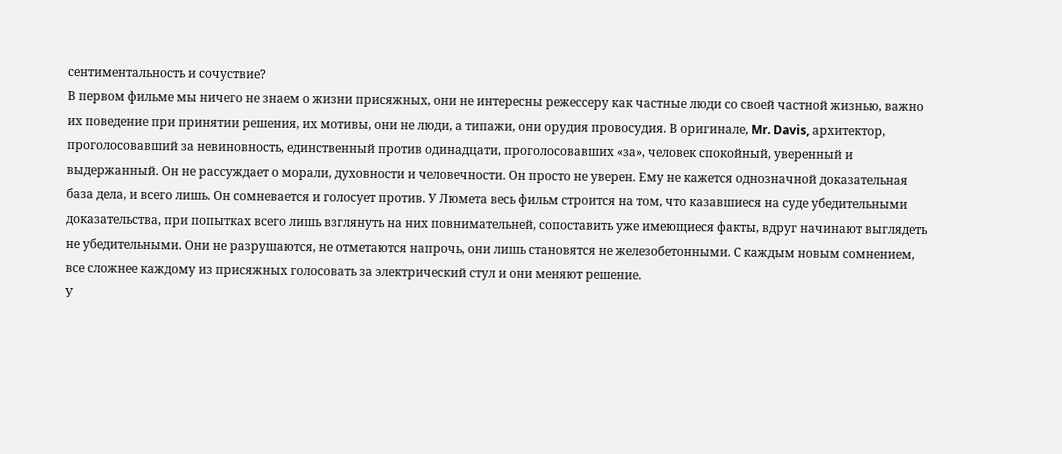сентиментальность и сочуствие?
В первом фильме мы ничего не знаем о жизни присяжных, они не интересны режессеру как частные люди со своей частной жизнью, важно их поведение при принятии решения, их мотивы, они не люди, а типажи, они орудия провосудия. В оригинале, Mr. Davis, архитектор, проголосовавший за невиновность, единственный против одинадцати, проголосовавших «за», человек спокойный, уверенный и выдержанный. Он не рассуждает о морали, духовности и человечности. Он просто не уверен. Ему не кажется однозначной доказательная база дела, и всего лишь. Он сомневается и голосует против. У Люмета весь фильм строится на том, что казавшиеся на суде убедительными доказательства, при попытках всего лишь взглянуть на них повнимательней, сопоставить уже имеющиеся факты, вдруг начинают выглядеть не убедительными. Они не разрушаются, не отметаются напрочь, они лишь становятся не железобетонными. С каждым новым сомнением, все сложнее каждому из присяжных голосовать за электрический стул и они меняют решение.
У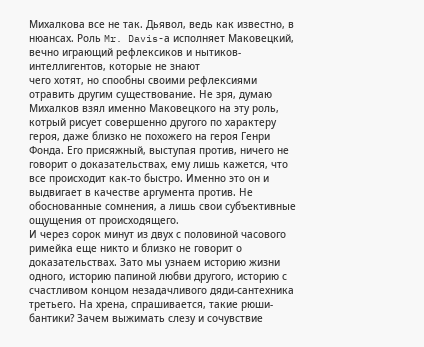Михалкова все не так. Дьявол, ведь как известно, в нюансах. Роль Mr. Davis-а исполняет Маковецкий, вечно играющий рефлексиков и нытиков- интеллигентов, которые не знают
чего хотят, но спообны своими рефлексиями отравить другим существование. Не зря, думаю Михалков взял именно Маковецкого на эту роль, котрый рисует совершенно другого по характеру героя, даже близко не похожего на героя Генри Фонда. Его присяжный, выступая против, ничего не говорит о доказательствах, ему лишь кажется, что все происходит как-то быстро. Именно это он и выдвигает в качестве аргумента против. Не обоснованные сомнения, а лишь свои субъективные ощущения от происходящего.
И через сорок минут из двух с половиной часового римейка еще никто и близко не говорит о доказательствах. Зато мы узнаем историю жизни одного, историю папиной любви другого, историю с счастливом концом незадачливого дяди-сантехника третьего. На хрена, спрашивается, такие рюши-бантики? Зачем выжимать слезу и сочувствие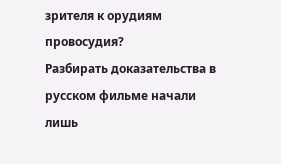зрителя к орудиям провосудия?
Разбирать доказательства в русском фильме начали лишь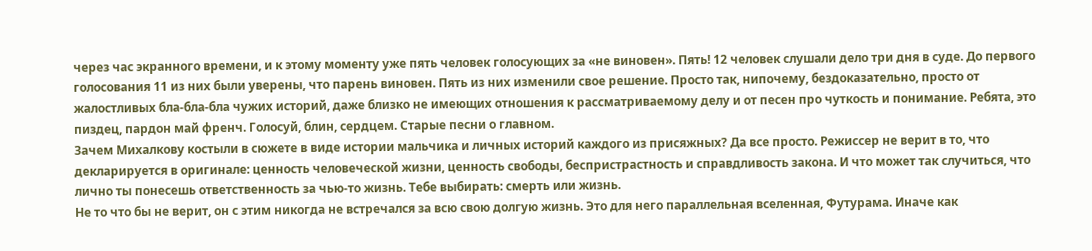через час экранного времени, и к этому моменту уже пять человек голосующих за «не виновен». Пять! 12 человек слушали дело три дня в суде. До первого голосования 11 из них были уверены, что парень виновен. Пять из них изменили свое решение. Просто так, нипочему, бездоказательно, просто от жалостливых бла-бла-бла чужих историй, даже близко не имеющих отношения к рассматриваемому делу и от песен про чуткость и понимание. Ребята, это пиздец, пардон май френч. Голосуй, блин, сердцем. Старые песни о главном.
Зачем Михалкову костыли в сюжете в виде истории мальчика и личных историй каждого из присяжных? Да все просто. Режиссер не верит в то, что декларируется в оригинале: ценность человеческой жизни, ценность свободы, беспристрастность и справдливость закона. И что может так случиться, что лично ты понесешь ответственность за чью-то жизнь. Тебе выбирать: смерть или жизнь.
Не то что бы не верит, он с этим никогда не встречался за всю свою долгую жизнь. Это для него параллельная вселенная, Футурама. Иначе как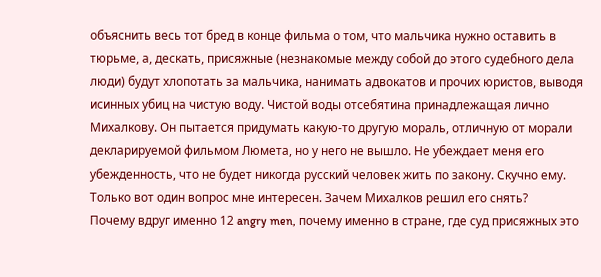объяснить весь тот бред в конце фильма о том, что мальчика нужно оставить в тюрьме, а, дескать, присяжные (незнакомые между собой до этого судебного дела люди) будут хлопотать за мальчика, нанимать адвокатов и прочих юристов, выводя исинных убиц на чистую воду. Чистой воды отсебятина принадлежащая лично Михалкову. Он пытается придумать какую-то другую мораль, отличную от морали декларируемой фильмом Люмета, но у него не вышло. Не убеждает меня его убежденность, что не будет никогда русский человек жить по закону. Скучно ему.
Только вот один вопрос мне интересен. Зачем Михалков решил его снять?
Почему вдруг именно 12 angry men, почему именно в стране, где суд присяжных это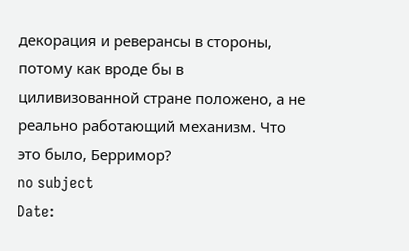декорация и реверансы в стороны, потому как вроде бы в циливизованной стране положено, а не реально работающий механизм. Что это было, Берримор?
no subject
Date: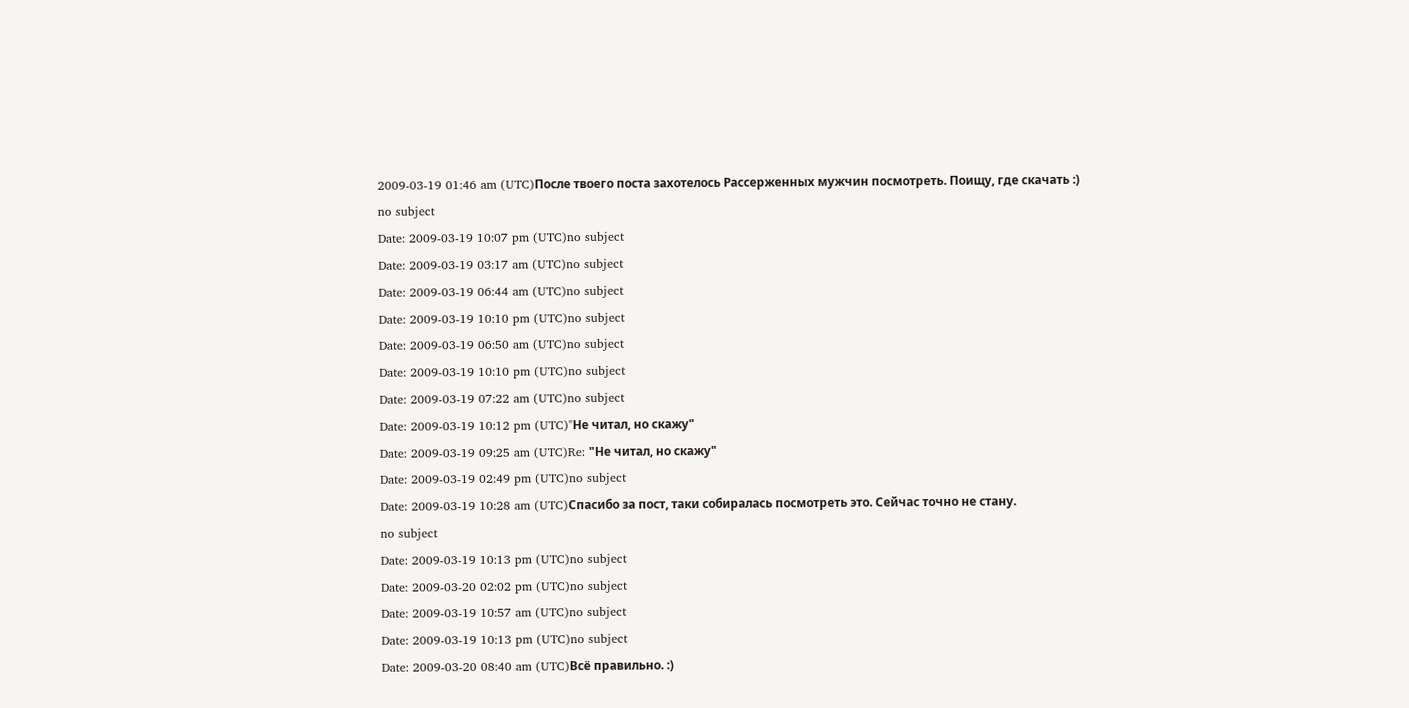2009-03-19 01:46 am (UTC)После твоего поста захотелось Рассерженных мужчин посмотреть. Поищу, где скачать :)
no subject
Date: 2009-03-19 10:07 pm (UTC)no subject
Date: 2009-03-19 03:17 am (UTC)no subject
Date: 2009-03-19 06:44 am (UTC)no subject
Date: 2009-03-19 10:10 pm (UTC)no subject
Date: 2009-03-19 06:50 am (UTC)no subject
Date: 2009-03-19 10:10 pm (UTC)no subject
Date: 2009-03-19 07:22 am (UTC)no subject
Date: 2009-03-19 10:12 pm (UTC)"Не читал, но скажу"
Date: 2009-03-19 09:25 am (UTC)Re: "Не читал, но скажу"
Date: 2009-03-19 02:49 pm (UTC)no subject
Date: 2009-03-19 10:28 am (UTC)Спасибо за пост, таки собиралась посмотреть это. Сейчас точно не стану.
no subject
Date: 2009-03-19 10:13 pm (UTC)no subject
Date: 2009-03-20 02:02 pm (UTC)no subject
Date: 2009-03-19 10:57 am (UTC)no subject
Date: 2009-03-19 10:13 pm (UTC)no subject
Date: 2009-03-20 08:40 am (UTC)Всё правильно. :)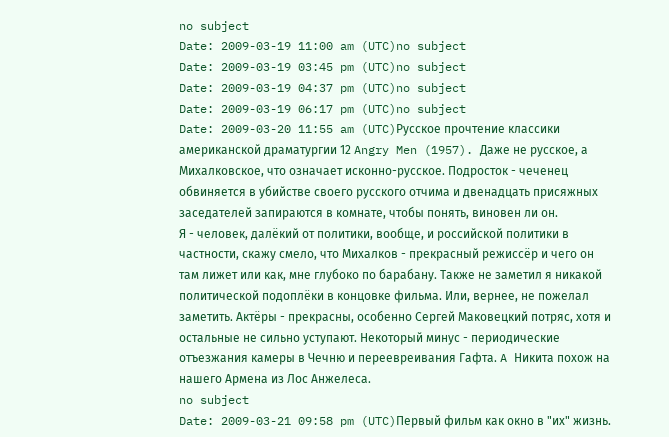no subject
Date: 2009-03-19 11:00 am (UTC)no subject
Date: 2009-03-19 03:45 pm (UTC)no subject
Date: 2009-03-19 04:37 pm (UTC)no subject
Date: 2009-03-19 06:17 pm (UTC)no subject
Date: 2009-03-20 11:55 am (UTC)Русское прочтение классики американской драматургии 12 Angry Men (1957). Даже не русское, а Михалковское, что означает исконно-русское. Подросток - чеченец обвиняется в убийстве своего русского отчима и двенадцать присяжных заседателей запираются в комнате, чтобы понять, виновен ли он.
Я - человек, далёкий от политики, вообще, и российской политики в частности, скажу смело, что Михалков - прекрасный режиссёр и чего он там лижет или как, мне глубоко по барабану. Также не заметил я никакой политической подоплёки в концовке фильма. Или, вернее, не пожелал заметить. Актёры - прекрасны, особенно Сергей Маковецкий потряс, хотя и остальные не сильно уступают. Некоторый минус - периодические отъезжания камеры в Чечню и переевреивания Гафта. A Никита похож на нашего Армена из Лос Анжелеса.
no subject
Date: 2009-03-21 09:58 pm (UTC)Первый фильм как окно в "их" жизнь.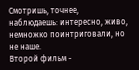Смотришь, точнее, наблюдаешь: интересно, живо, немножко поинтриговали, но не наше.
Второй фильм -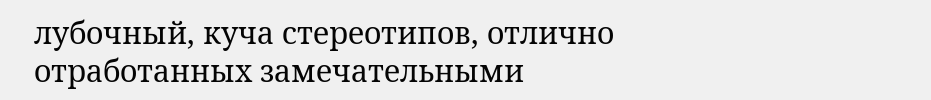лубочный, куча стереотипов, отлично отработанных замечательными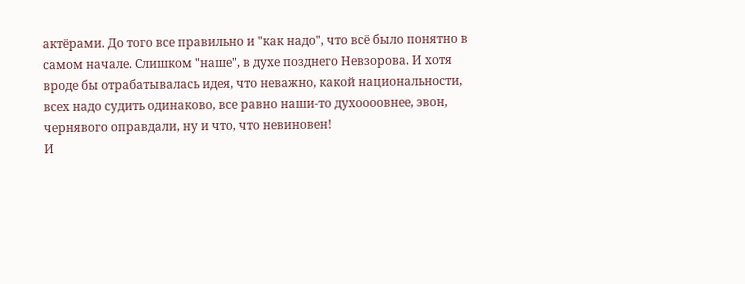актёрами. До того все правильно и "как надо", что всё было понятно в самом начале. Слишком "наше", в духе позднего Невзорова. И хотя вроде бы отрабатывалась идея, что неважно, какой национальности, всех надо судить одинаково, все равно наши-то духоооовнее, эвон, чернявого оправдали, ну и что, что невиновен!
И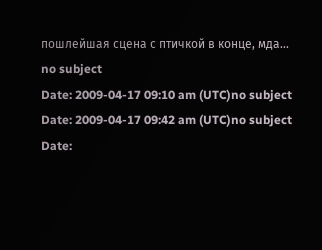пошлейшая сцена с птичкой в конце, мда...
no subject
Date: 2009-04-17 09:10 am (UTC)no subject
Date: 2009-04-17 09:42 am (UTC)no subject
Date: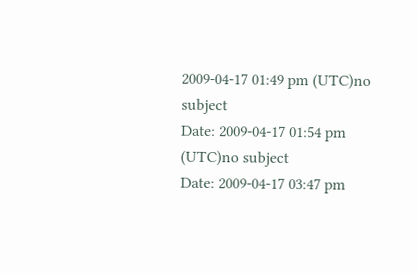2009-04-17 01:49 pm (UTC)no subject
Date: 2009-04-17 01:54 pm (UTC)no subject
Date: 2009-04-17 03:47 pm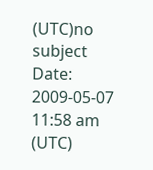(UTC)no subject
Date: 2009-05-07 11:58 am (UTC)